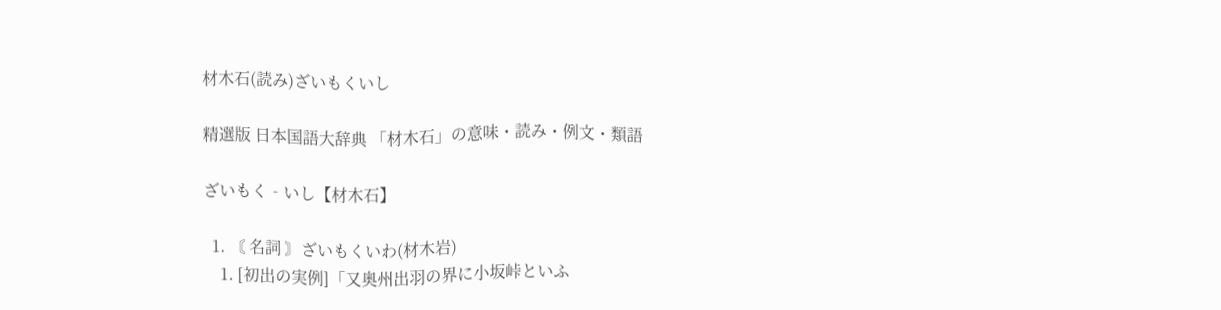材木石(読み)ざいもくいし

精選版 日本国語大辞典 「材木石」の意味・読み・例文・類語

ざいもく‐いし【材木石】

  1. 〘 名詞 〙ざいもくいわ(材木岩)
    1. [初出の実例]「又奥州出羽の界に小坂峠といふ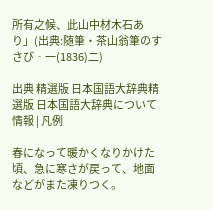所有之候、此山中材木石あり」(出典:随筆・茶山翁筆のすさび‐一(1836)二)

出典 精選版 日本国語大辞典精選版 日本国語大辞典について 情報 | 凡例

春になって暖かくなりかけた頃、急に寒さが戻って、地面などがまた凍りつく。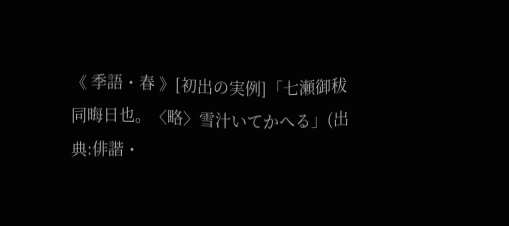《 季語・春 》[初出の実例]「七瀬御秡 同晦日也。〈略〉雪汁いてかへる」(出典:俳諧・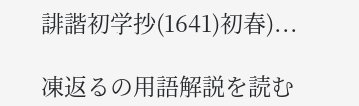誹諧初学抄(1641)初春)...

凍返るの用語解説を読む